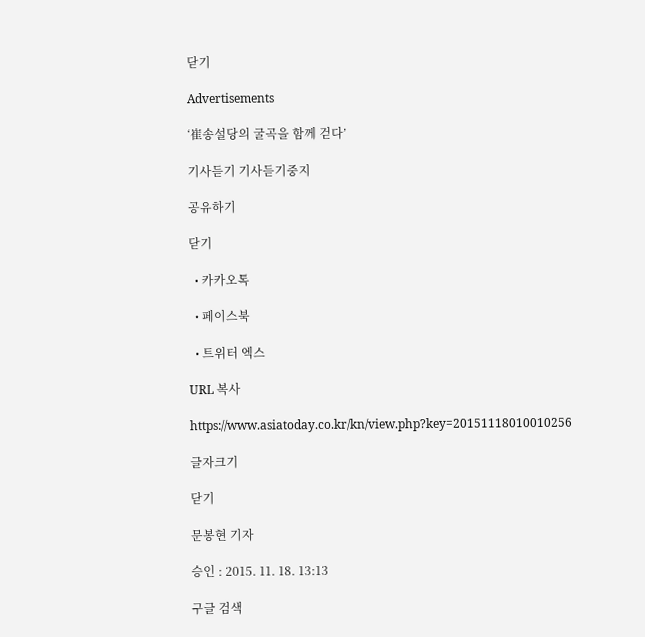닫기

Advertisements

‘崔송설당의 굴곡을 함께 걷다’

기사듣기 기사듣기중지

공유하기

닫기

  • 카카오톡

  • 페이스북

  • 트위터 엑스

URL 복사

https://www.asiatoday.co.kr/kn/view.php?key=20151118010010256

글자크기

닫기

문봉현 기자

승인 : 2015. 11. 18. 13:13

구글 검색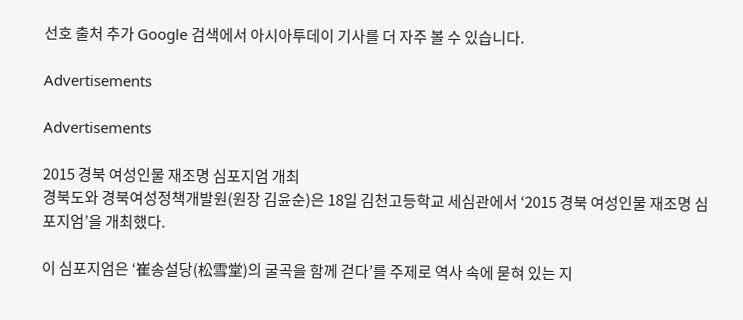선호 출처 추가 Google 검색에서 아시아투데이 기사를 더 자주 볼 수 있습니다.

Advertisements

Advertisements

2015 경북 여성인물 재조명 심포지엄 개최
경북도와 경북여성정책개발원(원장 김윤순)은 18일 김천고등학교 세심관에서 ‘2015 경북 여성인물 재조명 심포지엄’을 개최했다.

이 심포지엄은 ‘崔송설당(松雪堂)의 굴곡을 함께 걷다’를 주제로 역사 속에 묻혀 있는 지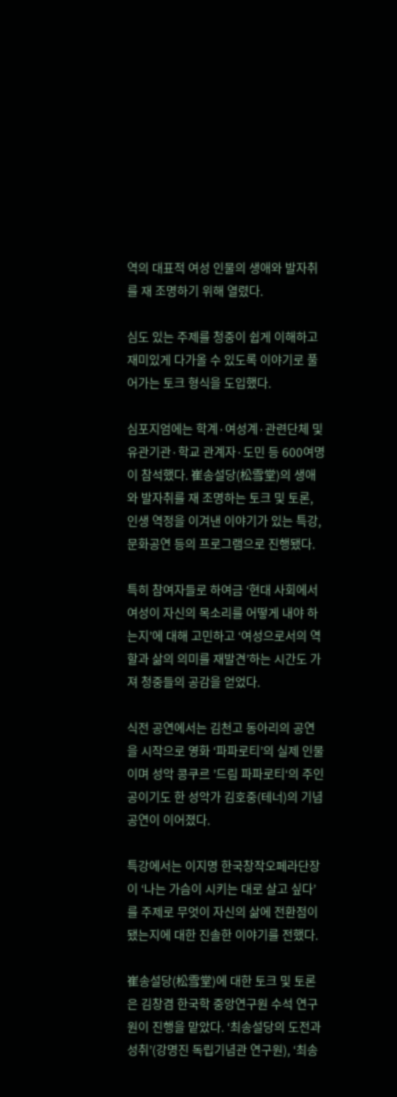역의 대표적 여성 인물의 생애와 발자취를 재 조명하기 위해 열렸다.

심도 있는 주제를 청중이 쉽게 이해하고 재미있게 다가올 수 있도록 이야기로 풀어가는 토크 형식을 도입했다.

심포지엄에는 학계·여성계·관련단체 및 유관기관·학교 관계자·도민 등 600여명이 참석했다. 崔송설당(松雪堂)의 생애와 발자취를 재 조명하는 토크 및 토론, 인생 역정을 이겨낸 이야기가 있는 특강, 문화공연 등의 프로그램으로 진행됐다.

특히 참여자들로 하여금 ‘현대 사회에서 여성이 자신의 목소리를 어떻게 내야 하는지’에 대해 고민하고 ‘여성으로서의 역할과 삶의 의미를 재발견’하는 시간도 가져 청중들의 공감을 얻었다.

식전 공연에서는 김천고 동아리의 공연을 시작으로 영화 ‘파파로티’의 실제 인물이며 성악 콩쿠르 ’드림 파파로티‘의 주인공이기도 한 성악가 김호중(테너)의 기념공연이 이어졌다.

특강에서는 이지명 한국창작오페라단장이 ‘나는 가슴이 시키는 대로 살고 싶다’를 주제로 무엇이 자신의 삶에 전환점이 됐는지에 대한 진솔한 이야기를 전했다.

崔송설당(松雪堂)에 대한 토크 및 토론은 김창겸 한국학 중앙연구원 수석 연구원이 진행을 맡았다. ‘최송설당의 도전과 성취’(강명진 독립기념관 연구원), ‘최송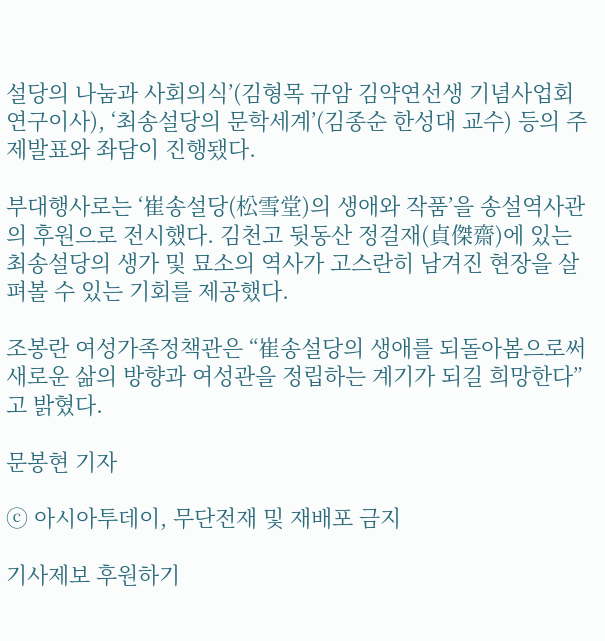설당의 나눔과 사회의식’(김형목 규암 김약연선생 기념사업회 연구이사), ‘최송설당의 문학세계’(김종순 한성대 교수) 등의 주제발표와 좌담이 진행됐다.

부대행사로는 ‘崔송설당(松雪堂)의 생애와 작품’을 송설역사관의 후원으로 전시했다. 김천고 뒷동산 정걸재(貞傑齋)에 있는 최송설당의 생가 및 묘소의 역사가 고스란히 남겨진 현장을 살펴볼 수 있는 기회를 제공했다.

조봉란 여성가족정책관은 “崔송설당의 생애를 되돌아봄으로써 새로운 삶의 방향과 여성관을 정립하는 계기가 되길 희망한다”고 밝혔다.

문봉현 기자

ⓒ 아시아투데이, 무단전재 및 재배포 금지

기사제보 후원하기